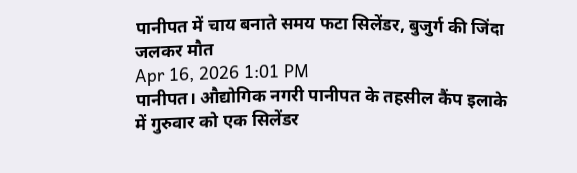पानीपत में चाय बनाते समय फटा सिलेंडर, बुजुर्ग की जिंदा जलकर मौत
Apr 16, 2026 1:01 PM
पानीपत। औद्योगिक नगरी पानीपत के तहसील कैंप इलाके में गुरुवार को एक सिलेंडर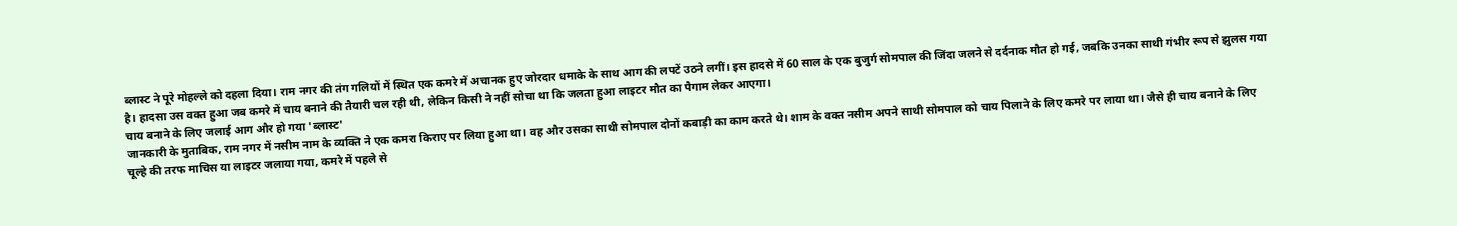ब्लास्ट ने पूरे मोहल्ले को दहला दिया। राम नगर की तंग गलियों में स्थित एक कमरे में अचानक हुए जोरदार धमाके के साथ आग की लपटें उठने लगीं। इस हादसे में 60 साल के एक बुजुर्ग सोमपाल की जिंदा जलने से दर्दनाक मौत हो गई, जबकि उनका साथी गंभीर रूप से झुलस गया है। हादसा उस वक्त हुआ जब कमरे में चाय बनाने की तैयारी चल रही थी, लेकिन किसी ने नहीं सोचा था कि जलता हुआ लाइटर मौत का पैगाम लेकर आएगा।
चाय बनाने के लिए जलाई आग और हो गया 'ब्लास्ट'
जानकारी के मुताबिक, राम नगर में नसीम नाम के व्यक्ति ने एक कमरा किराए पर लिया हुआ था। वह और उसका साथी सोमपाल दोनों कबाड़ी का काम करते थे। शाम के वक्त नसीम अपने साथी सोमपाल को चाय पिलाने के लिए कमरे पर लाया था। जैसे ही चाय बनाने के लिए चूल्हे की तरफ माचिस या लाइटर जलाया गया, कमरे में पहले से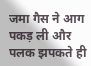जमा गैस ने आग पकड़ ली और पलक झपकते ही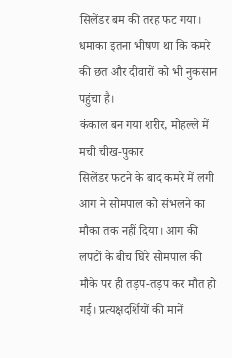सिलेंडर बम की तरह फट गया। धमाका इतना भीषण था कि कमरे की छत और दीवारों को भी नुकसान पहुंचा है।
कंकाल बन गया शरीर, मोहल्ले में मची चीख-पुकार
सिलेंडर फटने के बाद कमरे में लगी आग ने सोमपाल को संभलने का मौका तक नहीं दिया। आग की लपटों के बीच घिरे सोमपाल की मौके पर ही तड़प-तड़प कर मौत हो गई। प्रत्यक्षदर्शियों की मानें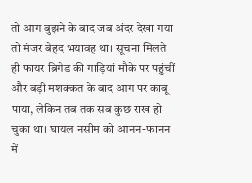तो आग बुझने के बाद जब अंदर देखा गया तो मंजर बेहद भयावह था। सूचना मिलते ही फायर ब्रिगेड की गाड़ियां मौके पर पहुंचीं और बड़ी मशक्कत के बाद आग पर काबू पाया, लेकिन तब तक सब कुछ राख हो चुका था। घायल नसीम को आनन-फानन में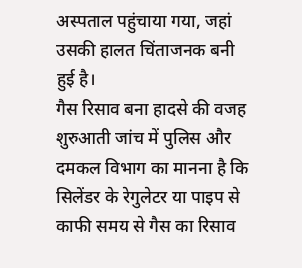अस्पताल पहुंचाया गया, जहां उसकी हालत चिंताजनक बनी हुई है।
गैस रिसाव बना हादसे की वजह
शुरुआती जांच में पुलिस और दमकल विभाग का मानना है कि सिलेंडर के रेगुलेटर या पाइप से काफी समय से गैस का रिसाव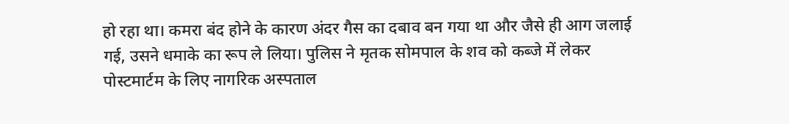हो रहा था। कमरा बंद होने के कारण अंदर गैस का दबाव बन गया था और जैसे ही आग जलाई गई, उसने धमाके का रूप ले लिया। पुलिस ने मृतक सोमपाल के शव को कब्जे में लेकर पोस्टमार्टम के लिए नागरिक अस्पताल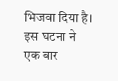भिजवा दिया है। इस घटना ने एक बार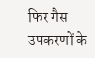फिर गैस उपकरणों के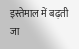इस्तेमाल में बढ़ती जा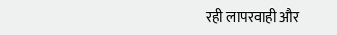रही लापरवाही और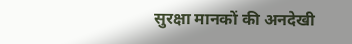सुरक्षा मानकों की अनदेखी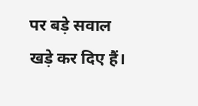पर बड़े सवाल खड़े कर दिए हैं।